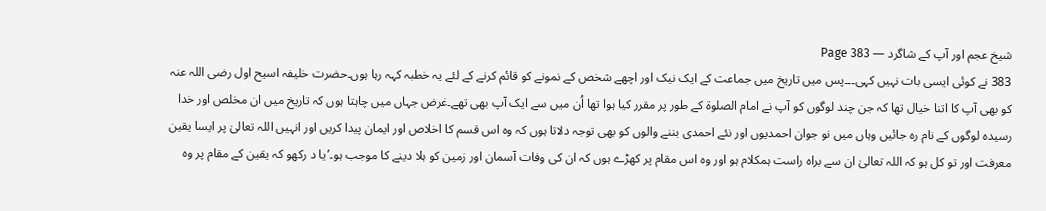شیخ عجم اور آپ کے شاگرد — Page 383
383 نے کوئی ایسی بات نہیں کہی۔۔۔پس میں تاریخ میں جماعت کے ایک نیک اور اچھے شخص کے نمونے کو قائم کرنے کے لئے یہ خطبہ کہہ رہا ہوں۔حضرت خلیفہ اسیح اول رضی اللہ عنہ کو بھی آپ کا اتنا خیال تھا کہ جن چند لوگوں کو آپ نے امام الصلوۃ کے طور پر مقرر کیا ہوا تھا اُن میں سے ایک آپ بھی تھے۔غرض جہاں میں چاہتا ہوں کہ تاریخ میں ان مخلص اور خدا رسیدہ لوگوں کے نام رہ جائیں وہاں میں نو جوان احمدیوں اور نئے احمدی بننے والوں کو بھی توجہ دلاتا ہوں کہ وہ اس قسم کا اخلاص اور ایمان پیدا کریں اور انہیں اللہ تعالیٰ پر ایسا یقین معرفت اور تو کل ہو کہ اللہ تعالیٰ ان سے براہ راست ہمکلام ہو اور وہ اس مقام پر کھڑے ہوں کہ ان کی وفات آسمان اور زمین کو ہلا دینے کا موجب ہو۔’یا د رکھو کہ یقین کے مقام پر وہ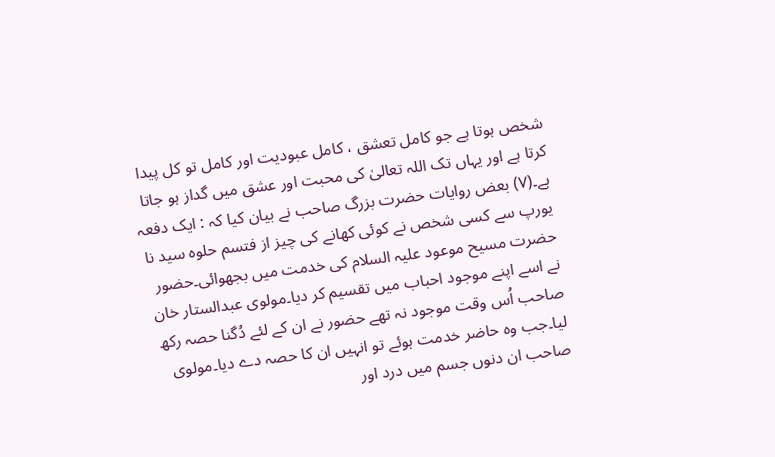شخص ہوتا ہے جو کامل تعشق ، کامل عبودیت اور کامل تو کل پیدا کرتا ہے اور یہاں تک اللہ تعالیٰ کی محبت اور عشق میں گداز ہو جاتا ہے۔(۷) بعض روایات حضرت بزرگ صاحب نے بیان کیا کہ : ایک دفعہ یورپ سے کسی شخص نے کوئی کھانے کی چیز از فتسم حلوہ سید نا حضرت مسیح موعود علیہ السلام کی خدمت میں بجھوائی۔حضور نے اسے اپنے موجود احباب میں تقسیم کر دیا۔مولوی عبدالستار خان صاحب اُس وقت موجود نہ تھے حضور نے ان کے لئے دُگنا حصہ رکھ لیا۔جب وہ حاضر خدمت ہوئے تو انہیں ان کا حصہ دے دیا۔مولوی صاحب ان دنوں جسم میں درد اور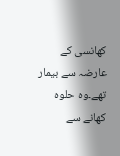کھانسی کے عارضہ سے بیمار تھے۔وہ حلوہ کھانے سے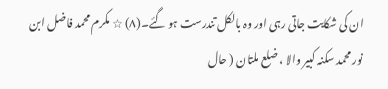ان کی شکایت جاتی رہی اور وہ بالکل تندرست ہو گئے۔(۸) ☆ مکرم محمد فاضل ابن نور محمد سکنہ کبیر والا ، ضلع ملتان ( حال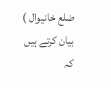ضلع خانیوال ) بیان کرتے ہیں کہ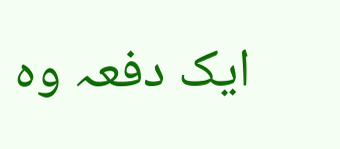ایک دفعہ وہ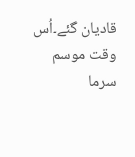قادیان گئے۔اُس وقت موسم سرما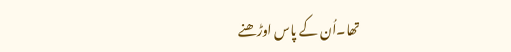تھا۔اُن کے پاس اوڑھنے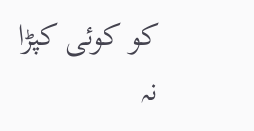کو کوئی کپڑا نہ